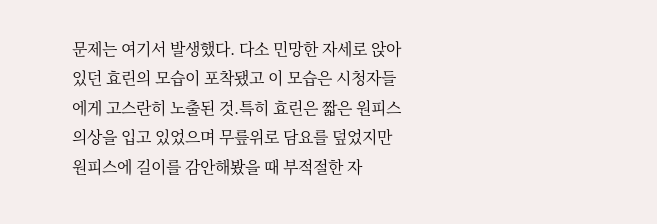문제는 여기서 발생했다. 다소 민망한 자세로 앉아 있던 효린의 모습이 포착됐고 이 모습은 시청자들에게 고스란히 노출된 것.특히 효린은 짧은 원피스 의상을 입고 있었으며 무릎위로 담요를 덮었지만 원피스에 길이를 감안해봤을 때 부적절한 자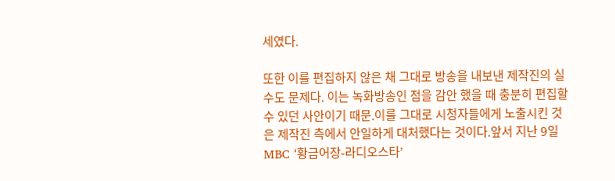세였다.

또한 이를 편집하지 않은 채 그대로 방송을 내보낸 제작진의 실수도 문제다. 이는 녹화방송인 점을 감안 했을 때 충분히 편집할 수 있던 사안이기 때문.이를 그대로 시청자들에게 노출시킨 것은 제작진 측에서 안일하게 대처했다는 것이다.앞서 지난 9일 MBC ‘황금어장-라디오스타’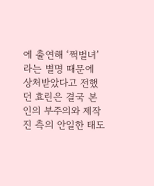에 출연해 ‘쩍벌녀’라는 별명 때문에 상처받았다고 전했던 효린은 결국 본인의 부주의와 제작진 측의 안일한 태도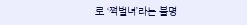로 ‘쩍벌녀’라는 불명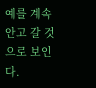예를 계속 안고 갈 것으로 보인다.